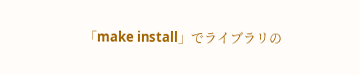「make install」でライブラリの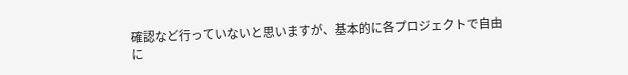確認など行っていないと思いますが、基本的に各プロジェクトで自由に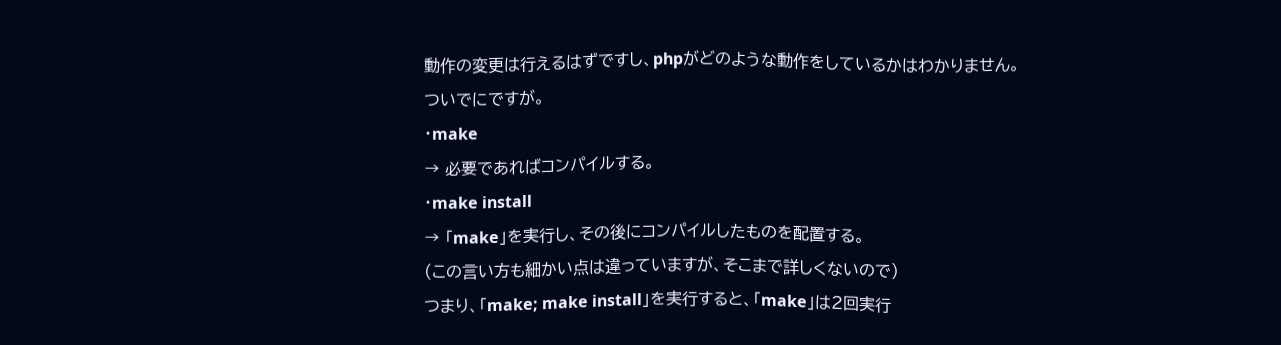動作の変更は行えるはずですし、phpがどのような動作をしているかはわかりません。
ついでにですが。
・make
→ 必要であればコンパイルする。
・make install
→ 「make」を実行し、その後にコンパイルしたものを配置する。
(この言い方も細かい点は違っていますが、そこまで詳しくないので)
つまり、「make; make install」を実行すると、「make」は2回実行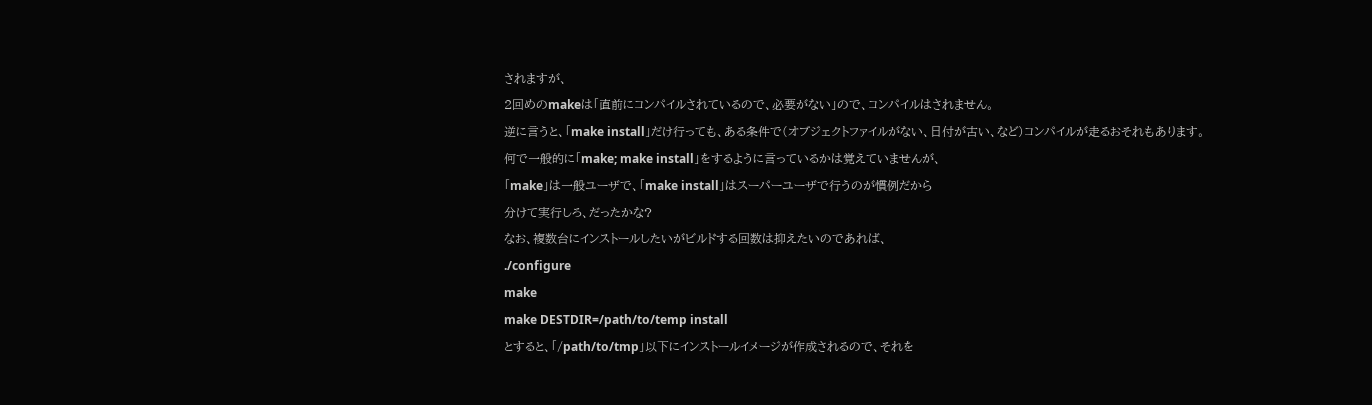されますが、
2回めのmakeは「直前にコンパイルされているので、必要がない」ので、コンパイルはされません。
逆に言うと、「make install」だけ行っても、ある条件で(オブジェクトファイルがない、日付が古い、など)コンパイルが走るおそれもあります。
何で一般的に「make; make install」をするように言っているかは覚えていませんが、
「make」は一般ユーザで、「make install」はスーパーユーザで行うのが慣例だから
分けて実行しろ、だったかな?
なお、複数台にインストールしたいがビルドする回数は抑えたいのであれば、
./configure
make
make DESTDIR=/path/to/temp install
とすると、「/path/to/tmp」以下にインストールイメージが作成されるので、それを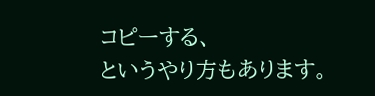コピーする、
というやり方もあります。